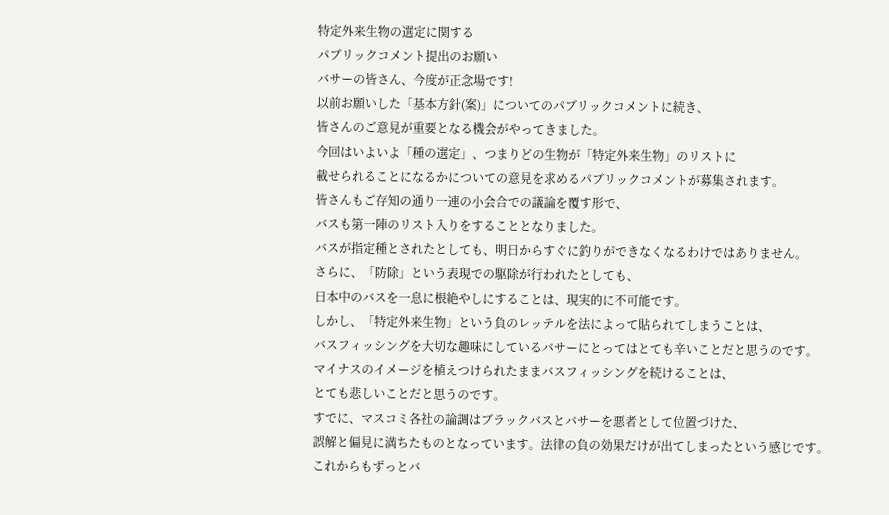特定外来生物の選定に関する
パブリックコメント提出のお願い
バサーの皆さん、今度が正念場です!
以前お願いした「基本方針(案)」についてのパブリックコメントに続き、
皆さんのご意見が重要となる機会がやってきました。
今回はいよいよ「種の選定」、つまりどの生物が「特定外来生物」のリストに
載せられることになるかについての意見を求めるパブリックコメントが募集されます。
皆さんもご存知の通り一連の小会合での議論を覆す形で、
バスも第一陣のリスト入りをすることとなりました。
バスが指定種とされたとしても、明日からすぐに釣りができなくなるわけではありません。
さらに、「防除」という表現での駆除が行われたとしても、
日本中のバスを一息に根絶やしにすることは、現実的に不可能です。
しかし、「特定外来生物」という負のレッテルを法によって貼られてしまうことは、
バスフィッシングを大切な趣味にしているバサーにとってはとても辛いことだと思うのです。
マイナスのイメージを植えつけられたままバスフィッシングを続けることは、
とても悲しいことだと思うのです。
すでに、マスコミ各社の論調はブラックバスとバサーを悪者として位置づけた、
誤解と偏見に満ちたものとなっています。法律の負の効果だけが出てしまったという感じです。
これからもずっとバ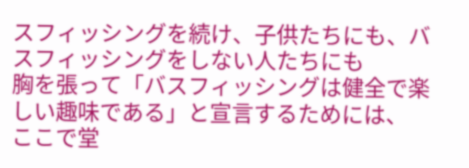スフィッシングを続け、子供たちにも、バスフィッシングをしない人たちにも
胸を張って「バスフィッシングは健全で楽しい趣味である」と宣言するためには、
ここで堂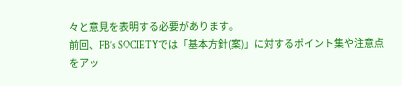々と意見を表明する必要があります。
前回、FB’s SOCIETYでは「基本方針(案)」に対するポイント集や注意点をアッ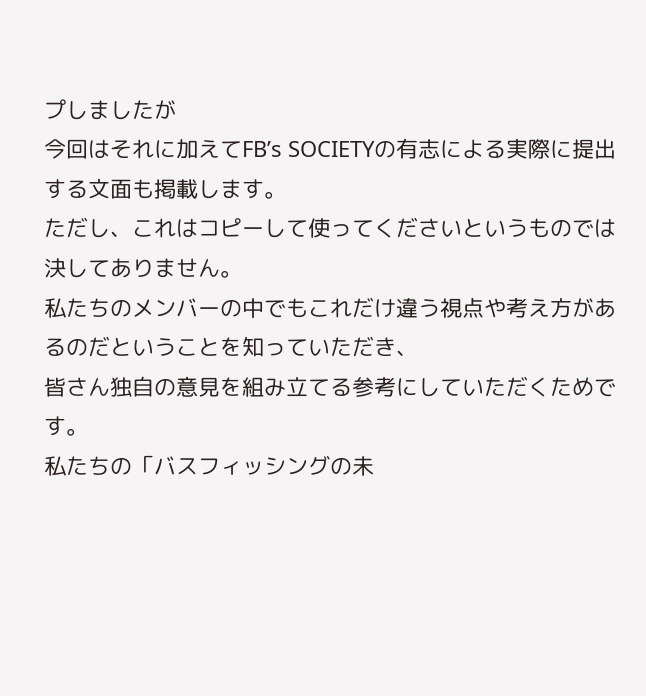プしましたが
今回はそれに加えてFB’s SOCIETYの有志による実際に提出する文面も掲載します。
ただし、これはコピーして使ってくださいというものでは決してありません。
私たちのメンバーの中でもこれだけ違う視点や考え方があるのだということを知っていただき、
皆さん独自の意見を組み立てる参考にしていただくためです。
私たちの「バスフィッシングの未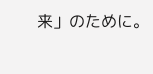来」のために。